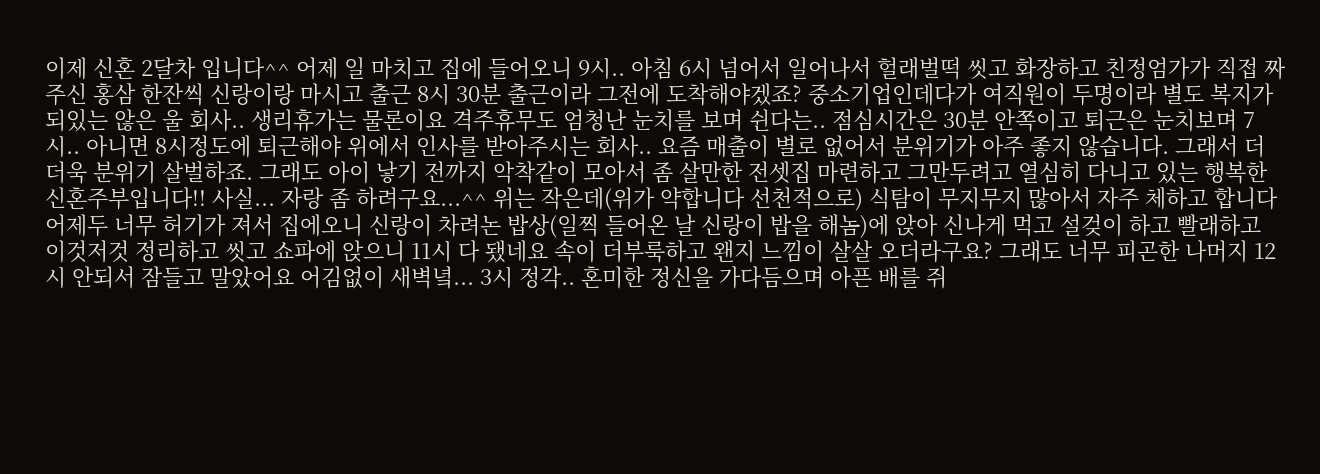이제 신혼 2달차 입니다^^ 어제 일 마치고 집에 들어오니 9시.. 아침 6시 넘어서 일어나서 헐래벌떡 씻고 화장하고 친정엄가가 직접 짜주신 홍삼 한잔씩 신랑이랑 마시고 출근 8시 30분 출근이라 그전에 도착해야겠죠? 중소기업인데다가 여직원이 두명이라 별도 복지가 되있는 않은 울 회사.. 생리휴가는 물론이요 격주휴무도 엄청난 눈치를 보며 쉰다는.. 점심시간은 30분 안쪽이고 퇴근은 눈치보며 7시.. 아니면 8시정도에 퇴근해야 위에서 인사를 받아주시는 회사.. 요즘 매출이 별로 없어서 분위기가 아주 좋지 않습니다. 그래서 더더욱 분위기 살벌하죠. 그래도 아이 낳기 전까지 악착같이 모아서 좀 살만한 전셋집 마련하고 그만두려고 열심히 다니고 있는 행복한 신혼주부입니다!! 사실... 자랑 좀 하려구요...^^ 위는 작은데(위가 약합니다 선천적으로) 식탐이 무지무지 많아서 자주 체하고 합니다 어제두 너무 허기가 져서 집에오니 신랑이 차려논 밥상(일찍 들어온 날 신랑이 밥을 해놈)에 앉아 신나게 먹고 설겆이 하고 빨래하고 이것저것 정리하고 씻고 쇼파에 앉으니 11시 다 됐네요 속이 더부룩하고 왠지 느낌이 살살 오더라구요? 그래도 너무 피곤한 나머지 12시 안되서 잠들고 말았어요 어김없이 새벽녘... 3시 정각.. 혼미한 정신을 가다듬으며 아픈 배를 쥐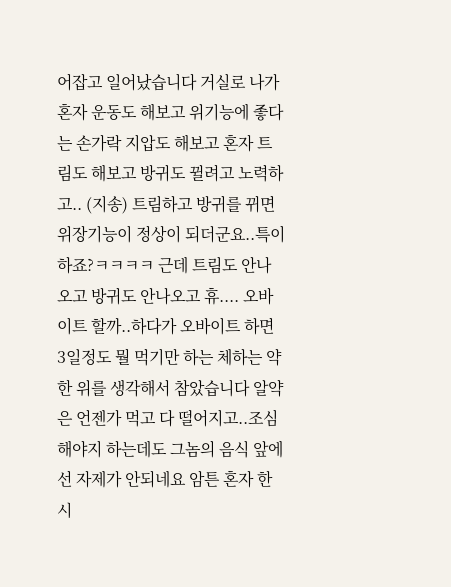어잡고 일어났습니다 거실로 나가 혼자 운동도 해보고 위기능에 좋다는 손가락 지압도 해보고 혼자 트림도 해보고 방귀도 뀔려고 노력하고.. (지송) 트림하고 방귀를 뀌면 위장기능이 정상이 되더군요..특이하죠?ㅋㅋㅋㅋ 근데 트림도 안나오고 방귀도 안나오고 휴.... 오바이트 할까..하다가 오바이트 하면 3일정도 뭘 먹기만 하는 체하는 약한 위를 생각해서 참았습니다 알약은 언젠가 먹고 다 떨어지고..조심해야지 하는데도 그놈의 음식 앞에선 자제가 안되네요 암튼 혼자 한시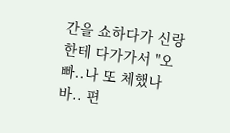간을 쇼하다가 신랑한테 다가가서 "오빠..나 또 체했나바.. 편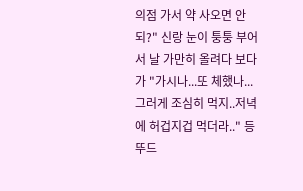의점 가서 약 사오면 안되?" 신랑 눈이 퉁퉁 부어서 날 가만히 올려다 보다가 "가시나...또 체했나... 그러게 조심히 먹지..저녁에 허겁지겁 먹더라.." 등 뚜드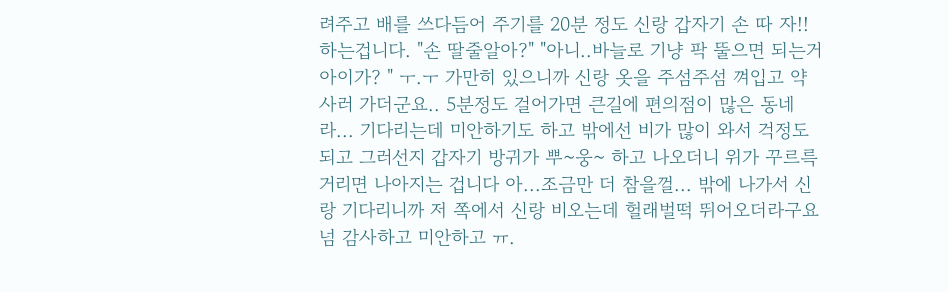려주고 배를 쓰다듬어 주기를 20분 정도 신랑 갑자기 손 따 자!! 하는겁니다. "손 딸줄알아?" "아니..바늘로 기냥 팍 뚤으면 되는거 아이가? " ㅜ.ㅜ 가만히 있으니까 신랑 옷을 주섬주섬 껴입고 약사러 가더군요.. 5분정도 걸어가면 큰길에 편의점이 많은 동네라... 기다리는데 미안하기도 하고 밖에선 비가 많이 와서 걱정도 되고 그러선지 갑자기 방귀가 뿌~웅~ 하고 나오더니 위가 꾸르륵 거리면 나아지는 겁니다 아...조금만 더 참을껄... 밖에 나가서 신랑 기다리니까 저 쪽에서 신랑 비오는데 헐래벌떡 뛰어오더라구요 넘 감사하고 미안하고 ㅠ.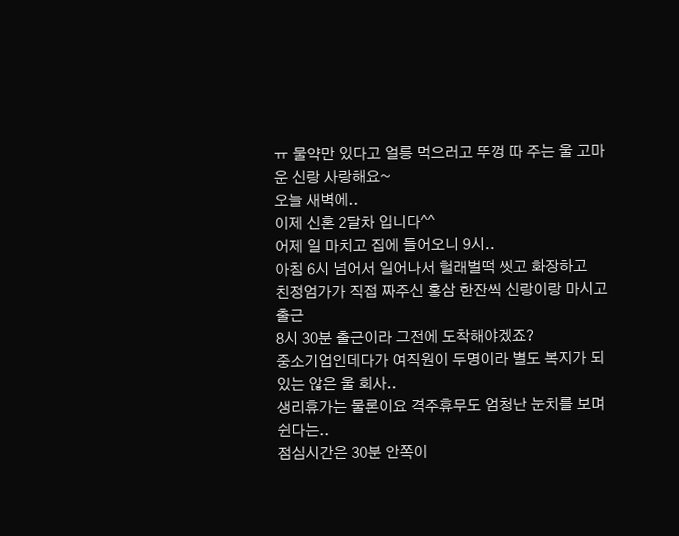ㅠ 물약만 있다고 얼릉 먹으러고 뚜껑 따 주는 울 고마운 신랑 사랑해요~
오늘 새벽에..
이제 신혼 2달차 입니다^^
어제 일 마치고 집에 들어오니 9시..
아침 6시 넘어서 일어나서 헐래벌떡 씻고 화장하고
친정엄가가 직접 짜주신 홍삼 한잔씩 신랑이랑 마시고 출근
8시 30분 출근이라 그전에 도착해야겠죠?
중소기업인데다가 여직원이 두명이라 별도 복지가 되있는 않은 울 회사..
생리휴가는 물론이요 격주휴무도 엄청난 눈치를 보며 쉰다는..
점심시간은 30분 안쪽이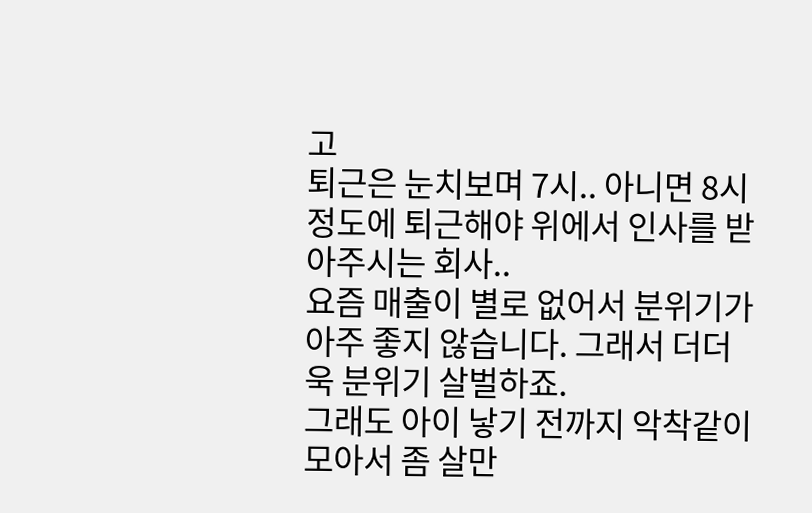고
퇴근은 눈치보며 7시.. 아니면 8시정도에 퇴근해야 위에서 인사를 받아주시는 회사..
요즘 매출이 별로 없어서 분위기가 아주 좋지 않습니다. 그래서 더더욱 분위기 살벌하죠.
그래도 아이 낳기 전까지 악착같이 모아서 좀 살만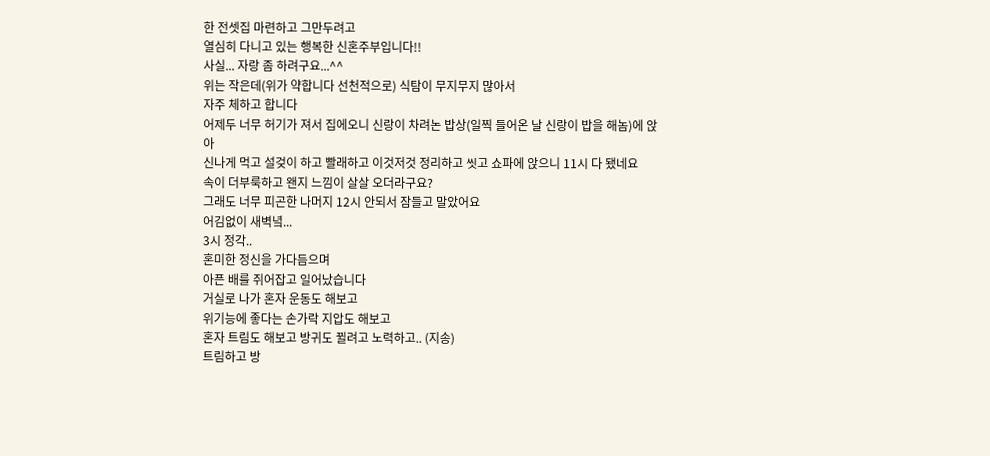한 전셋집 마련하고 그만두려고
열심히 다니고 있는 행복한 신혼주부입니다!!
사실... 자랑 좀 하려구요...^^
위는 작은데(위가 약합니다 선천적으로) 식탐이 무지무지 많아서
자주 체하고 합니다
어제두 너무 허기가 져서 집에오니 신랑이 차려논 밥상(일찍 들어온 날 신랑이 밥을 해놈)에 앉아
신나게 먹고 설겆이 하고 빨래하고 이것저것 정리하고 씻고 쇼파에 앉으니 11시 다 됐네요
속이 더부룩하고 왠지 느낌이 살살 오더라구요?
그래도 너무 피곤한 나머지 12시 안되서 잠들고 말았어요
어김없이 새벽녘...
3시 정각..
혼미한 정신을 가다듬으며
아픈 배를 쥐어잡고 일어났습니다
거실로 나가 혼자 운동도 해보고
위기능에 좋다는 손가락 지압도 해보고
혼자 트림도 해보고 방귀도 뀔려고 노력하고.. (지송)
트림하고 방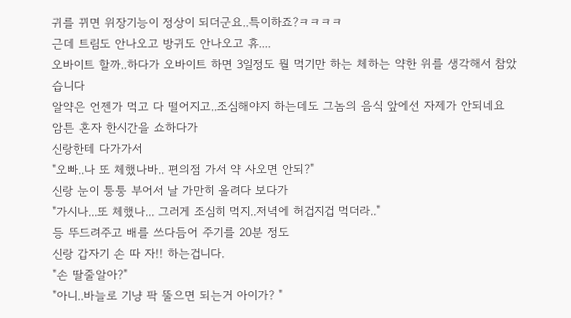귀를 뀌면 위장기능이 정상이 되더군요..특이하죠?ㅋㅋㅋㅋ
근데 트림도 안나오고 방귀도 안나오고 휴....
오바이트 할까..하다가 오바이트 하면 3일정도 뭘 먹기만 하는 체하는 약한 위를 생각해서 참았습니다
알약은 언젠가 먹고 다 떨어지고..조심해야지 하는데도 그놈의 음식 앞에선 자제가 안되네요
암튼 혼자 한시간을 쇼하다가
신랑한테 다가가서
"오빠..나 또 체했나바.. 편의점 가서 약 사오면 안되?"
신랑 눈이 퉁퉁 부어서 날 가만히 올려다 보다가
"가시나...또 체했나... 그러게 조심히 먹지..저녁에 허겁지겁 먹더라.."
등 뚜드려주고 배를 쓰다듬어 주기를 20분 정도
신랑 갑자기 손 따 자!! 하는겁니다.
"손 딸줄알아?"
"아니..바늘로 기냥 팍 뚤으면 되는거 아이가? "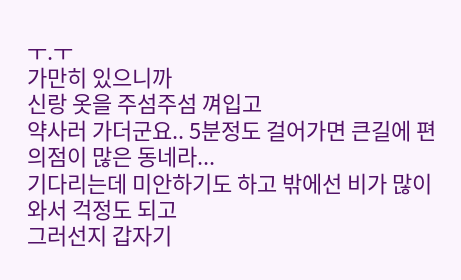ㅜ.ㅜ
가만히 있으니까
신랑 옷을 주섬주섬 껴입고
약사러 가더군요.. 5분정도 걸어가면 큰길에 편의점이 많은 동네라...
기다리는데 미안하기도 하고 밖에선 비가 많이 와서 걱정도 되고
그러선지 갑자기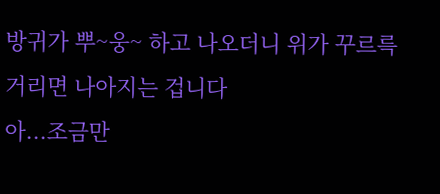방귀가 뿌~웅~ 하고 나오더니 위가 꾸르륵 거리면 나아지는 겁니다
아...조금만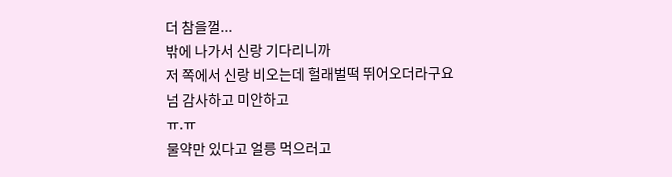더 참을껄...
밖에 나가서 신랑 기다리니까
저 쪽에서 신랑 비오는데 헐래벌떡 뛰어오더라구요
넘 감사하고 미안하고
ㅠ.ㅠ
물약만 있다고 얼릉 먹으러고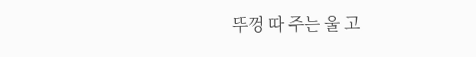뚜껑 따 주는 울 고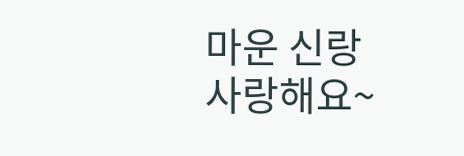마운 신랑
사랑해요~